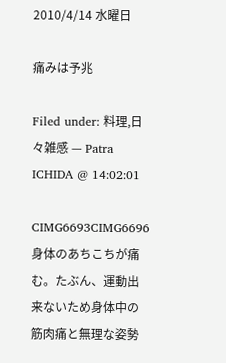2010/4/14 水曜日

痛みは予兆

Filed under: 料理,日々雑感 — Patra ICHIDA @ 14:02:01

CIMG6693CIMG6696身体のあちこちが痛む。たぶん、運動出来ないため身体中の筋肉痛と無理な姿勢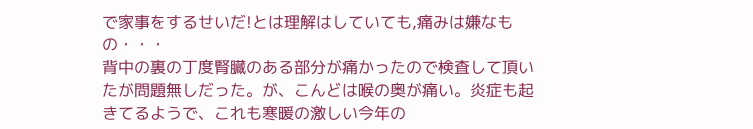で家事をするせいだ!とは理解はしていても,痛みは嫌なもの・・・
背中の裏の丁度腎臓のある部分が痛かったので検査して頂いたが問題無しだった。が、こんどは喉の奥が痛い。炎症も起きてるようで、これも寒暖の激しい今年の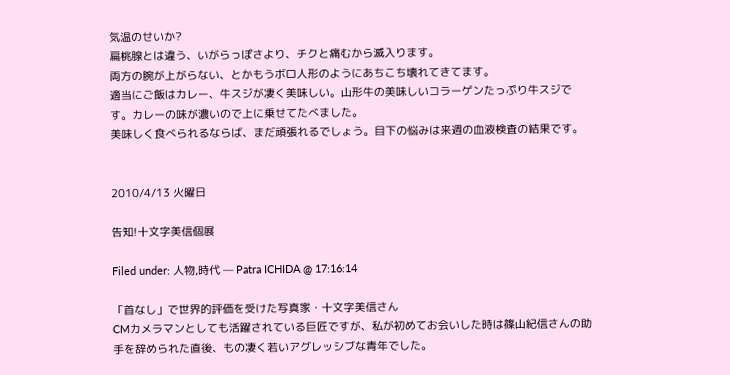気温のせいか?
扁桃腺とは違う、いがらっぽさより、チクと痛むから滅入ります。
両方の腕が上がらない、とかもうボロ人形のようにあちこち壊れてきてます。
適当にご飯はカレー、牛スジが凄く美味しい。山形牛の美味しいコラーゲンたっぷり牛スジです。カレーの味が濃いので上に乗せてたべました。
美味しく食べられるならば、まだ頑張れるでしょう。目下の悩みは来週の血液検査の結果です。


2010/4/13 火曜日

告知!十文字美信個展

Filed under: 人物,時代 — Patra ICHIDA @ 17:16:14

「首なし」で世界的評価を受けた写真家・十文字美信さん
CMカメラマンとしても活躍されている巨匠ですが、私が初めてお会いした時は篠山紀信さんの助手を辞められた直後、もの凄く若いアグレッシブな青年でした。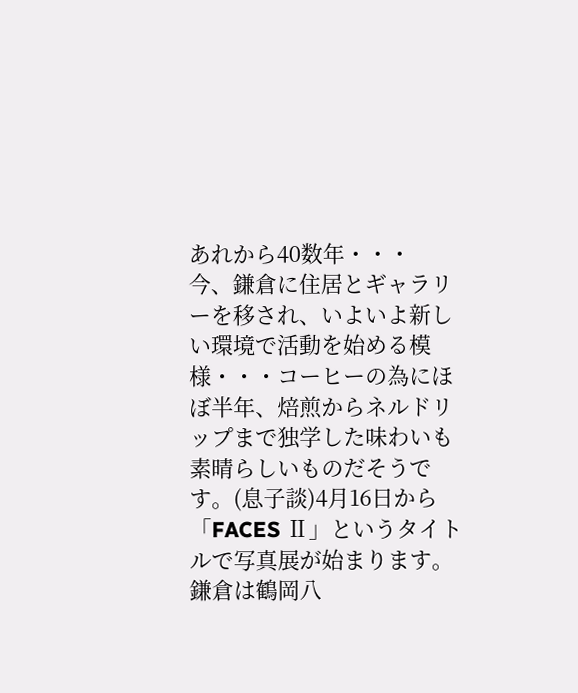あれから40数年・・・
今、鎌倉に住居とギャラリーを移され、いよいよ新しい環境で活動を始める模様・・・コーヒーの為にほぼ半年、焙煎からネルドリップまで独学した味わいも素晴らしいものだそうです。(息子談)4月16日から「FACES Ⅱ」というタイトルで写真展が始まります。
鎌倉は鶴岡八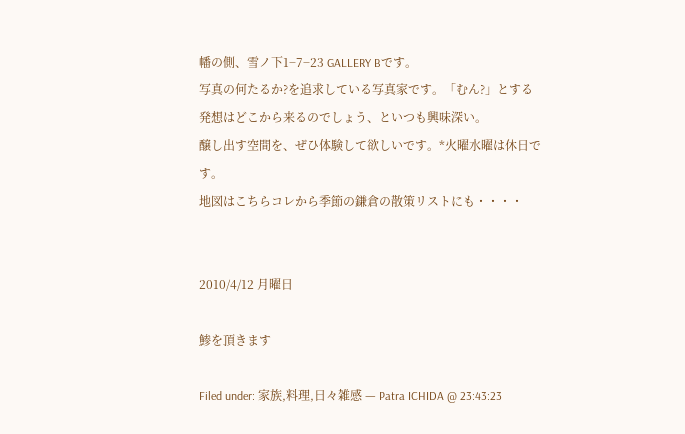幡の側、雪ノ下1−7−23 GALLERY Bです。
写真の何たるか?を追求している写真家です。「むん?」とする発想はどこから来るのでしょう、といつも興味深い。
醸し出す空間を、ぜひ体験して欲しいです。*火曜水曜は休日です。
地図はこちらコレから季節の鎌倉の散策リストにも・・・・


2010/4/12 月曜日

鯵を頂きます

Filed under: 家族,料理,日々雑感 — Patra ICHIDA @ 23:43:23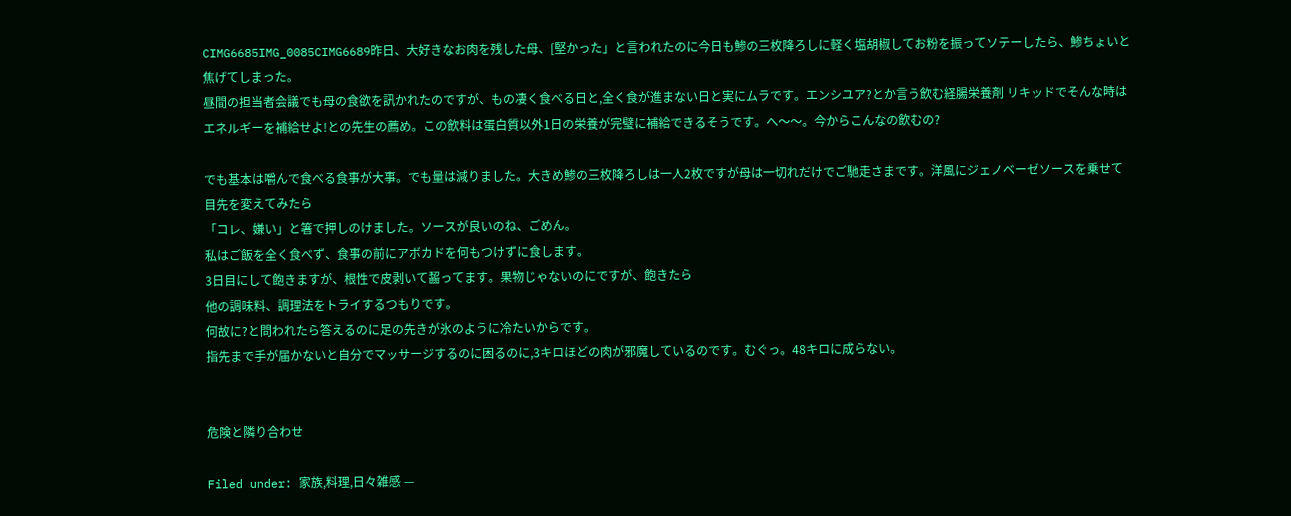CIMG6685IMG_0085CIMG6689昨日、大好きなお肉を残した母、[堅かった」と言われたのに今日も鯵の三枚降ろしに軽く塩胡椒してお粉を振ってソテーしたら、鯵ちょいと焦げてしまった。
昼間の担当者会議でも母の食欲を訊かれたのですが、もの凄く食べる日と,全く食が進まない日と実にムラです。エンシユア?とか言う飲む経腸栄養剤 リキッドでそんな時はエネルギーを補給せよ!との先生の薦め。この飲料は蛋白質以外1日の栄養が完璧に補給できるそうです。へ〜〜。今からこんなの飲むの?

でも基本は嚼んで食べる食事が大事。でも量は減りました。大きめ鯵の三枚降ろしは一人2枚ですが母は一切れだけでご馳走さまです。洋風にジェノベーゼソースを乗せて目先を変えてみたら
「コレ、嫌い」と箸で押しのけました。ソースが良いのね、ごめん。
私はご飯を全く食べず、食事の前にアボカドを何もつけずに食します。
3日目にして飽きますが、根性で皮剥いて齧ってます。果物じゃないのにですが、飽きたら
他の調味料、調理法をトライするつもりです。
何故に?と問われたら答えるのに足の先きが氷のように冷たいからです。
指先まで手が届かないと自分でマッサージするのに困るのに,3キロほどの肉が邪魔しているのです。むぐっ。48キロに成らない。


危険と隣り合わせ

Filed under: 家族,料理,日々雑感 —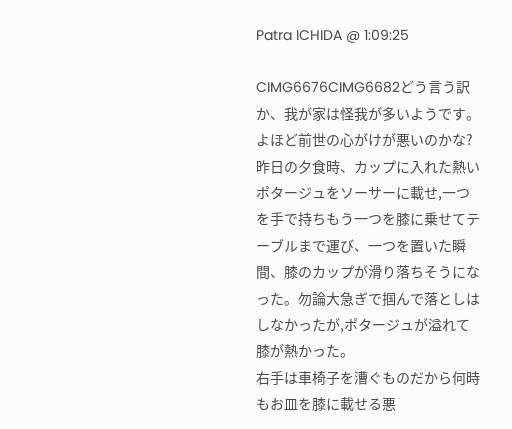Patra ICHIDA @ 1:09:25

CIMG6676CIMG6682どう言う訳か、我が家は怪我が多いようです。
よほど前世の心がけが悪いのかな?
昨日の夕食時、カップに入れた熱いポタージュをソーサーに載せ,一つを手で持ちもう一つを膝に乗せてテーブルまで運び、一つを置いた瞬間、膝のカップが滑り落ちそうになった。勿論大急ぎで掴んで落としはしなかったが,ポタージュが溢れて膝が熱かった。
右手は車椅子を漕ぐものだから何時もお皿を膝に載せる悪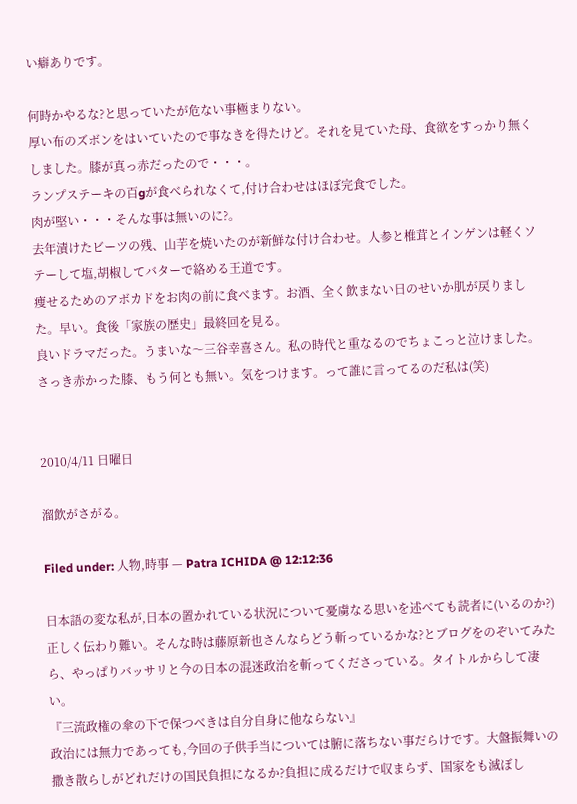い癖ありです。

何時かやるな?と思っていたが危ない事極まりない。
厚い布のズボンをはいていたので事なきを得たけど。それを見ていた母、食欲をすっかり無くしました。膝が真っ赤だったので・・・。
ランプステーキの百gが食べられなくて,付け合わせはほぼ完食でした。
肉が堅い・・・そんな事は無いのに?。
去年漬けたビーツの残、山芋を焼いたのが新鮮な付け合わせ。人参と椎茸とインゲンは軽くソテーして塩,胡椒してバターで絡める王道です。
痩せるためのアボカドをお肉の前に食べます。お酒、全く飲まない日のせいか肌が戻りました。早い。食後「家族の歴史」最終回を見る。
良いドラマだった。うまいな〜三谷幸喜さん。私の時代と重なるのでちょこっと泣けました。
さっき赤かった膝、もう何とも無い。気をつけます。って誰に言ってるのだ私は(笑)


2010/4/11 日曜日

溜飲がさがる。

Filed under: 人物,時事 — Patra ICHIDA @ 12:12:36

日本語の変な私が,日本の置かれている状況について憂虜なる思いを述べても読者に(いるのか?)正しく伝わり難い。そんな時は藤原新也さんならどう斬っているかな?とブログをのぞいてみたら、やっぱりバッサリと今の日本の混迷政治を斬ってくださっている。タイトルからして凄い。
『三流政権の傘の下で保つべきは自分自身に他ならない』
政治には無力であっても,今回の子供手当については腑に落ちない事だらけです。大盤振舞いの撒き散らしがどれだけの国民負担になるか?負担に成るだけで収まらず、国家をも滅ぼし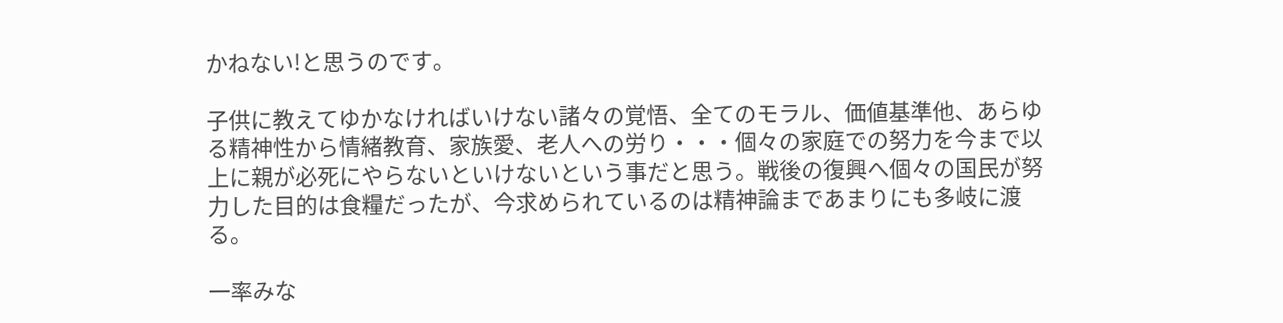かねない!と思うのです。

子供に教えてゆかなければいけない諸々の覚悟、全てのモラル、価値基準他、あらゆる精神性から情緒教育、家族愛、老人への労り・・・個々の家庭での努力を今まで以上に親が必死にやらないといけないという事だと思う。戦後の復興へ個々の国民が努力した目的は食糧だったが、今求められているのは精神論まであまりにも多岐に渡る。

一率みな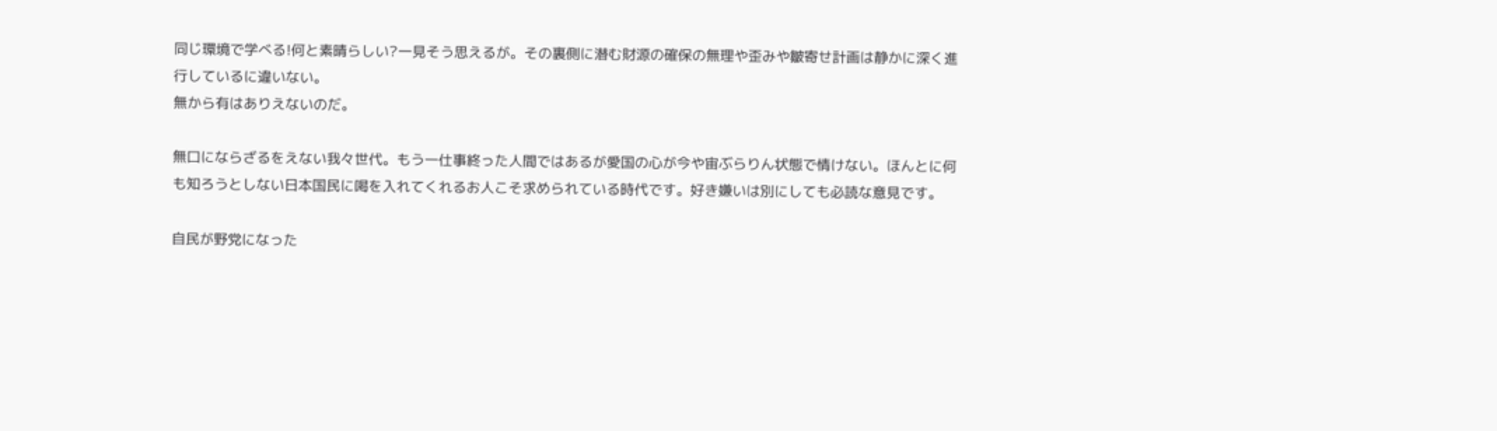同じ環境で学べる!何と素晴らしい?一見そう思えるが。その裏側に潜む財源の確保の無理や歪みや皺寄せ計画は静かに深く進行しているに違いない。
無から有はありえないのだ。

無口にならざるをえない我々世代。もう一仕事終った人間ではあるが愛国の心が今や宙ぶらりん状態で情けない。ほんとに何も知ろうとしない日本国民に喝を入れてくれるお人こそ求められている時代です。好き嫌いは別にしても必読な意見です。

自民が野党になった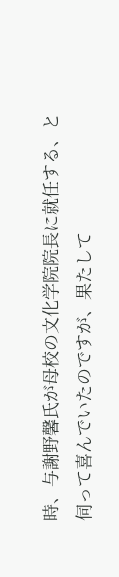時、与謝野馨氏が母校の文化学院院長に就任する、と伺って喜んでいたのですが、果たして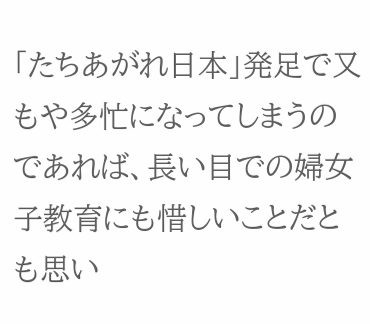「たちあがれ日本」発足で又もや多忙になってしまうのであれば、長い目での婦女子教育にも惜しいことだとも思い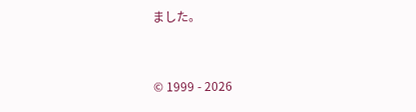ました。


© 1999 - 2026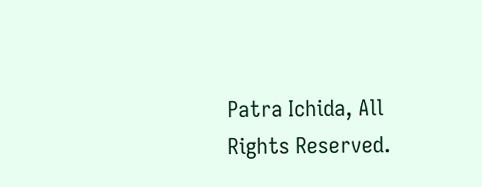Patra Ichida, All Rights Reserved.